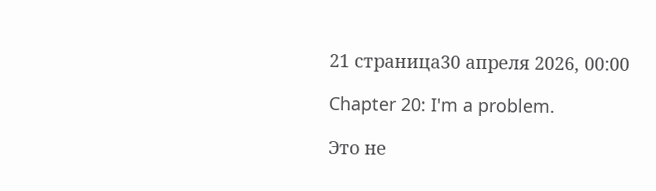21 страница30 апреля 2026, 00:00

Chapter 20: I'm a problem.

Это не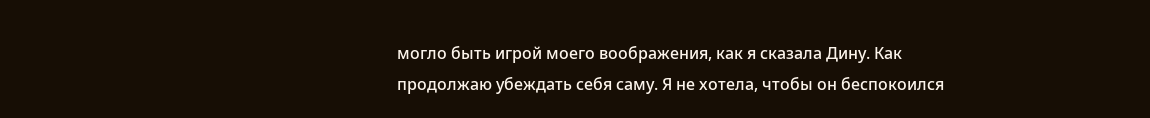могло быть игрой моего воображения, как я сказала Дину. Как продолжаю убеждать себя саму. Я не хотела, чтобы он беспокоился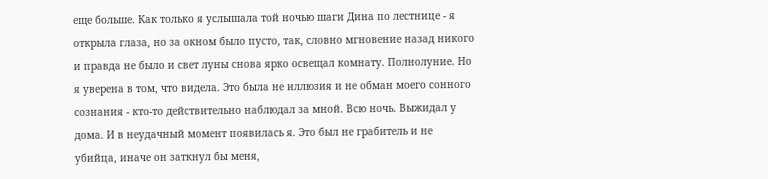еще больше. Как только я услышала той ночью шаги Дина по лестнице - я открыла глаза, но за окном было пусто, так, словно мгновение назад никого и правда не было и свет луны снова ярко освещал комнату. Полнолуние. Но я уверена в том, что видела. Это была не иллюзия и не обман моего сонного сознания - кто-то действительно наблюдал за мной. Всю ночь. Выжидал у дома. И в неудачный момент появилась я. Это был не грабитель и не убийца, иначе он заткнул бы меня,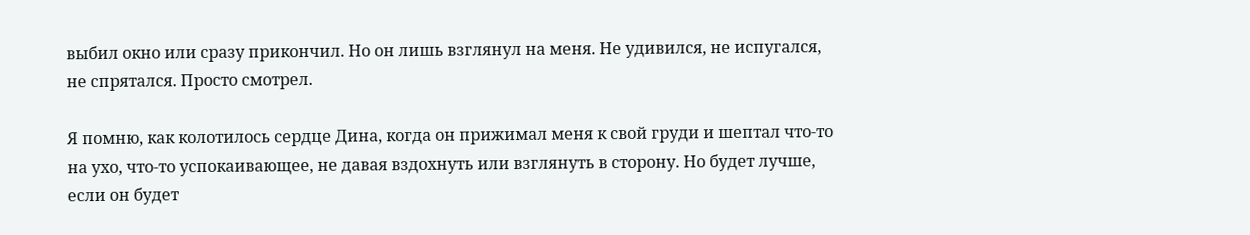выбил окно или сразу прикончил. Но он лишь взглянул на меня. Не удивился, не испугался, не спрятался. Просто смотрел.

Я помню, как колотилось сердце Дина, когда он прижимал меня к свой груди и шептал что-то на ухо, что-то успокаивающее, не давая вздохнуть или взглянуть в сторону. Но будет лучше, если он будет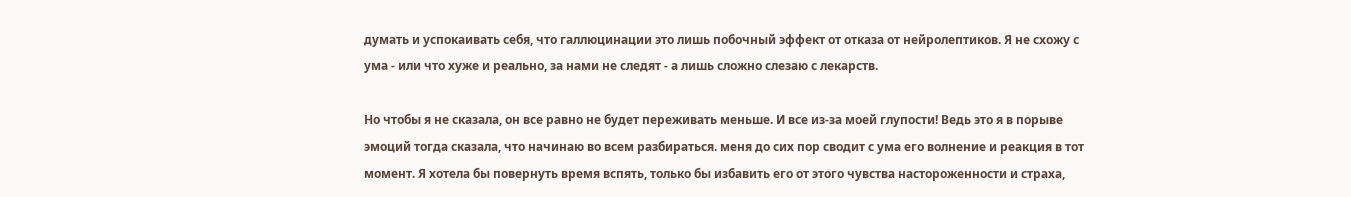думать и успокаивать себя, что галлюцинации это лишь побочный эффект от отказа от нейролептиков. Я не схожу с ума - или что хуже и реально, за нами не следят - а лишь сложно слезаю с лекарств.

Но чтобы я не сказала, он все равно не будет переживать меньше. И все из-за моей глупости! Ведь это я в порыве эмоций тогда сказала, что начинаю во всем разбираться. меня до сих пор сводит с ума его волнение и реакция в тот момент. Я хотела бы повернуть время вспять, только бы избавить его от этого чувства настороженности и страха,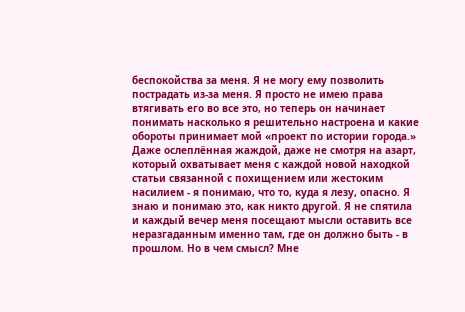беспокойства за меня. Я не могу ему позволить пострадать из-за меня. Я просто не имею права втягивать его во все это, но теперь он начинает понимать насколько я решительно настроена и какие обороты принимает мой «проект по истории города.»
Даже ослеплённая жаждой, даже не смотря на азарт, который охватывает меня с каждой новой находкой статьи связанной с похищением или жестоким насилием - я понимаю, что то, куда я лезу, опасно. Я знаю и понимаю это, как никто другой. Я не спятила и каждый вечер меня посещают мысли оставить все неразгаданным именно там, где он должно быть - в прошлом. Но в чем смысл? Мне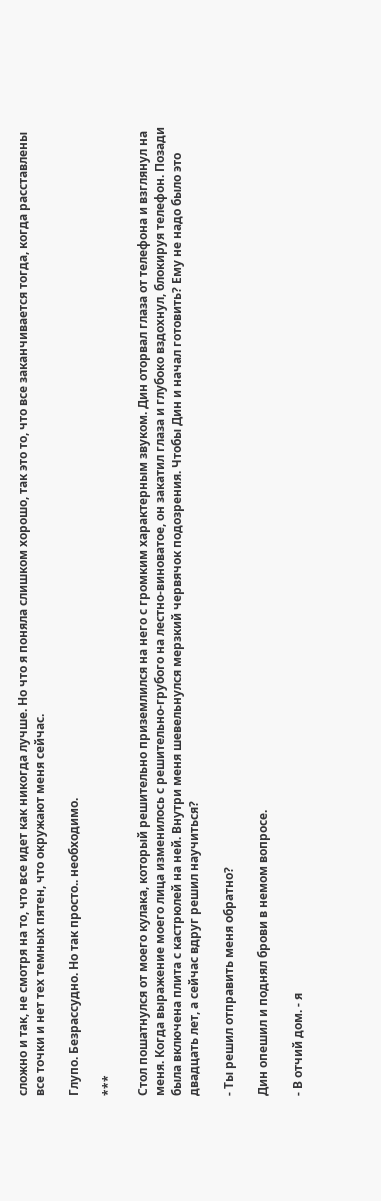сложно и так, не смотря на то, что все идет как никогда лучше. Но что я поняла слишком хорошо, так это то, что все заканчивается тогда, когда расставлены все точки и нет тех темных пятен, что окружают меня сейчас.

Глупо. Безрассудно. Но так просто.. необходимо.

***

Стол пошатнулся от моего кулака, который решительно приземлился на него с громким характерным звуком. Дин оторвал глаза от телефона и взглянул на меня. Когда выражение моего лица изменилось с решительно-грубого на лестно-виноватое, он закатил глаза и глубоко вздохнул, блокируя телефон. Позади была включена плита с кастрюлей на ней. Внутри меня шевельнулся мерзкий червячок подозрения. Чтобы Дин и начал готовить? Ему не надо было это двадцать лет, а сейчас вдруг решил научиться?

- Ты решил отправить меня обратно?

Дин опешил и поднял брови в немом вопросе.

- В отчий дом. - я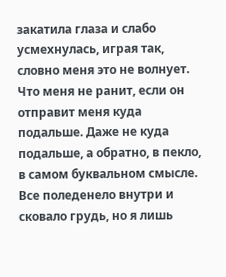закатила глаза и слабо усмехнулась, играя так, словно меня это не волнует. Что меня не ранит, если он отправит меня куда подальше. Даже не куда подальше, а обратно, в пекло, в самом буквальном смысле. Все поледенело внутри и сковало грудь, но я лишь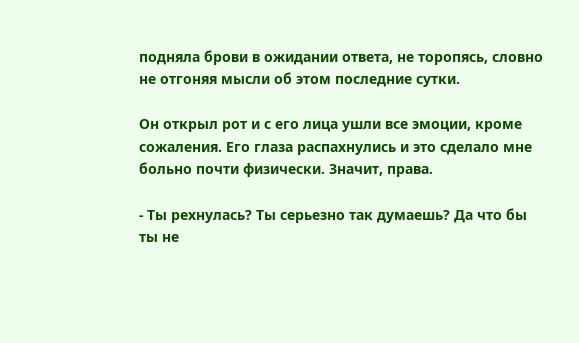подняла брови в ожидании ответа, не торопясь, словно не отгоняя мысли об этом последние сутки.

Он открыл рот и с его лица ушли все эмоции, кроме сожаления. Его глаза распахнулись и это сделало мне больно почти физически. Значит, права.

- Ты рехнулась? Ты серьезно так думаешь? Да что бы ты не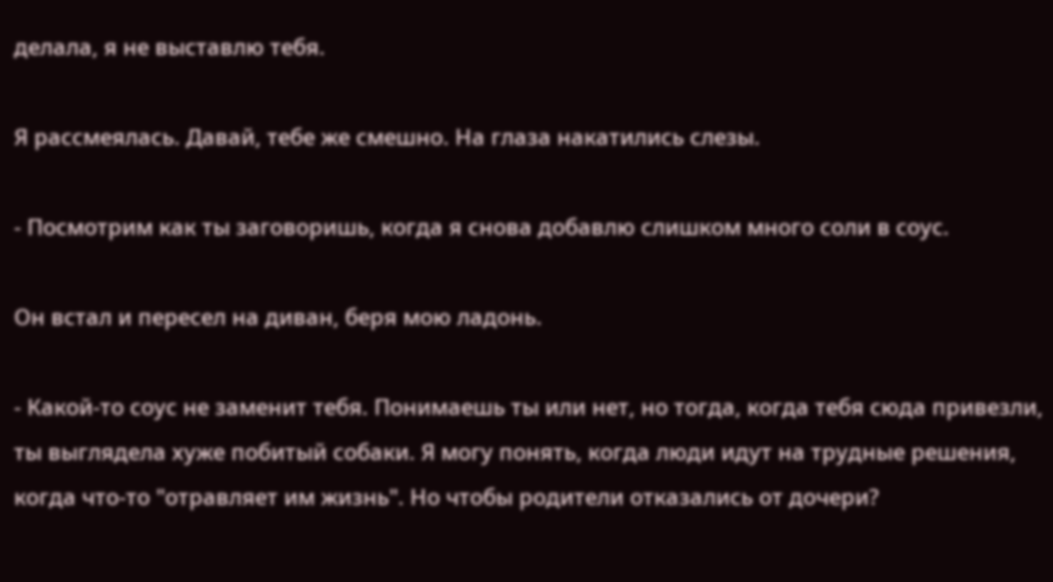делала, я не выставлю тебя.

Я рассмеялась. Давай, тебе же смешно. На глаза накатились слезы.

- Посмотрим как ты заговоришь, когда я снова добавлю слишком много соли в соус.

Он встал и пересел на диван, беря мою ладонь.

- Какой-то соус не заменит тебя. Понимаешь ты или нет, но тогда, когда тебя сюда привезли, ты выглядела хуже побитый собаки. Я могу понять, когда люди идут на трудные решения, когда что-то "отравляет им жизнь". Но чтобы родители отказались от дочери?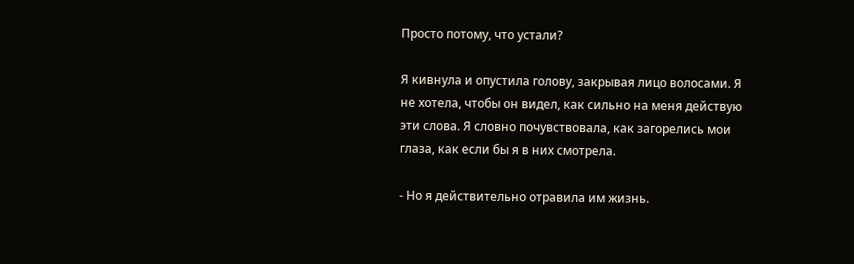Просто потому, что устали?

Я кивнула и опустила голову, закрывая лицо волосами. Я не хотела, чтобы он видел, как сильно на меня действую эти слова. Я словно почувствовала, как загорелись мои глаза, как если бы я в них смотрела.

- Но я действительно отравила им жизнь.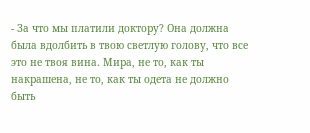- За что мы платили доктору? Она должна была вдолбить в твою светлую голову, что все это не твоя вина. Мира, не то, как ты накрашена, не то, как ты одета не должно быть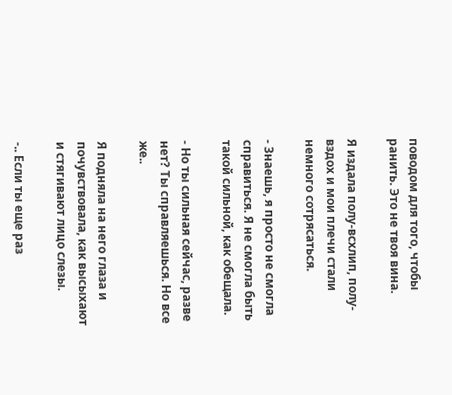поводом для того, чтобы ранить. Это не твоя вина.

Я издала полу-всхлип, полу-вздох и мои плечи стали немного сотрясаться.

- Знаешь, я просто не смогла справиться. Я не смогла быть такой сильной, как обещала.

- Но ты сильная сейчас, разве нет? Ты справляешься. Но все же..

Я подняла на него глаза и почувствовала, как высыхают и стягивают лицо слезы.

-.. Если ты еще раз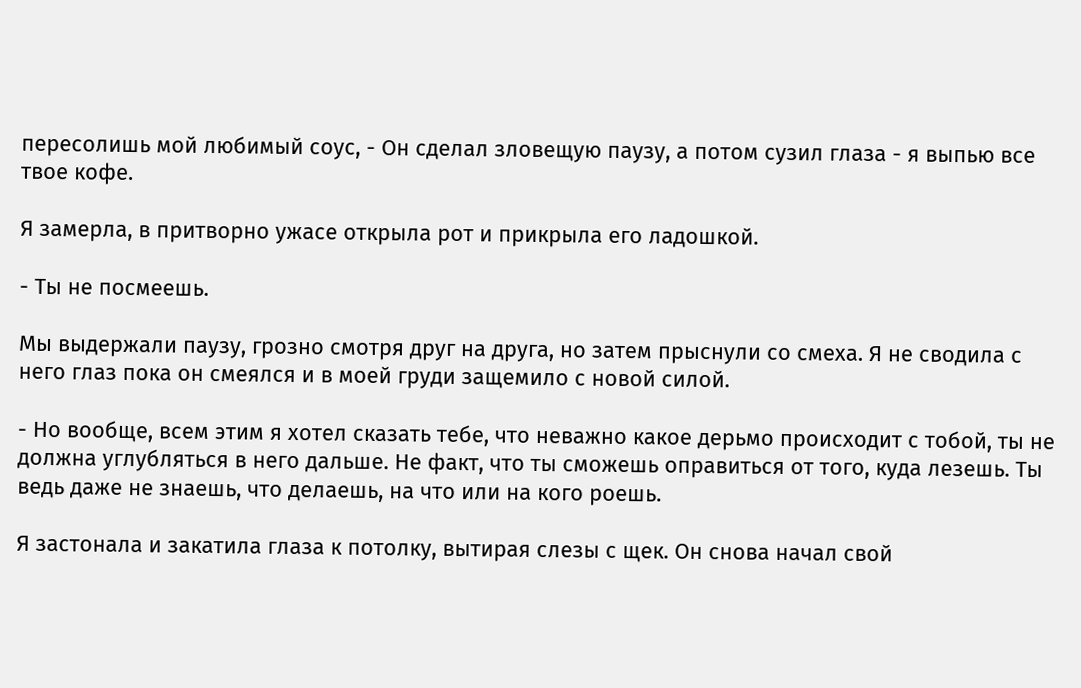пересолишь мой любимый соус, - Он сделал зловещую паузу, а потом сузил глаза - я выпью все твое кофе.

Я замерла, в притворно ужасе открыла рот и прикрыла его ладошкой.

- Ты не посмеешь.

Мы выдержали паузу, грозно смотря друг на друга, но затем прыснули со смеха. Я не сводила с него глаз пока он смеялся и в моей груди защемило с новой силой.

- Но вообще, всем этим я хотел сказать тебе, что неважно какое дерьмо происходит с тобой, ты не должна углубляться в него дальше. Не факт, что ты сможешь оправиться от того, куда лезешь. Ты ведь даже не знаешь, что делаешь, на что или на кого роешь.

Я застонала и закатила глаза к потолку, вытирая слезы с щек. Он снова начал свой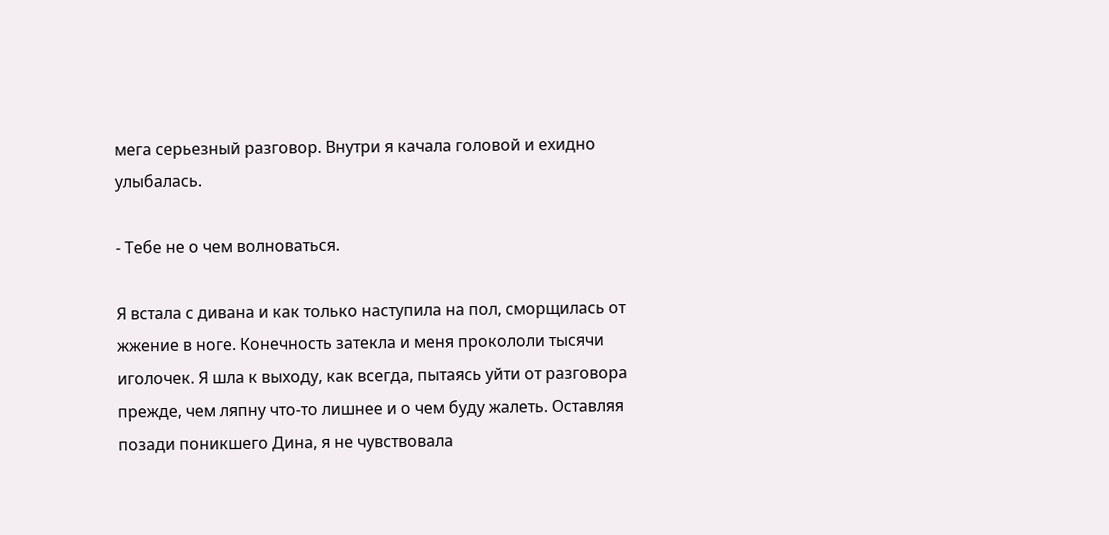мега серьезный разговор. Внутри я качала головой и ехидно улыбалась.

- Тебе не о чем волноваться.

Я встала с дивана и как только наступила на пол, сморщилась от жжение в ноге. Конечность затекла и меня прокололи тысячи иголочек. Я шла к выходу, как всегда, пытаясь уйти от разговора прежде, чем ляпну что-то лишнее и о чем буду жалеть. Оставляя позади поникшего Дина, я не чувствовала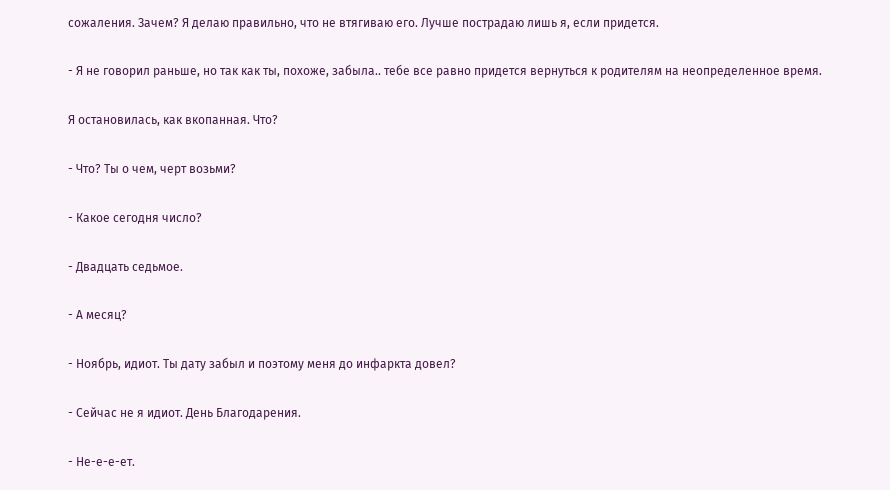сожаления. Зачем? Я делаю правильно, что не втягиваю его. Лучше пострадаю лишь я, если придется.

- Я не говорил раньше, но так как ты, похоже, забыла.. тебе все равно придется вернуться к родителям на неопределенное время.

Я остановилась, как вкопанная. Что?

- Что? Ты о чем, черт возьми?

- Какое сегодня число?

- Двадцать седьмое.

- А месяц?

- Ноябрь, идиот. Ты дату забыл и поэтому меня до инфаркта довел?

- Сейчас не я идиот. День Благодарения.

- Не-е-е-ет.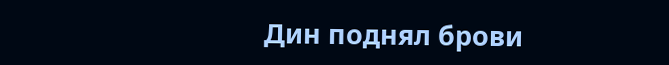Дин поднял брови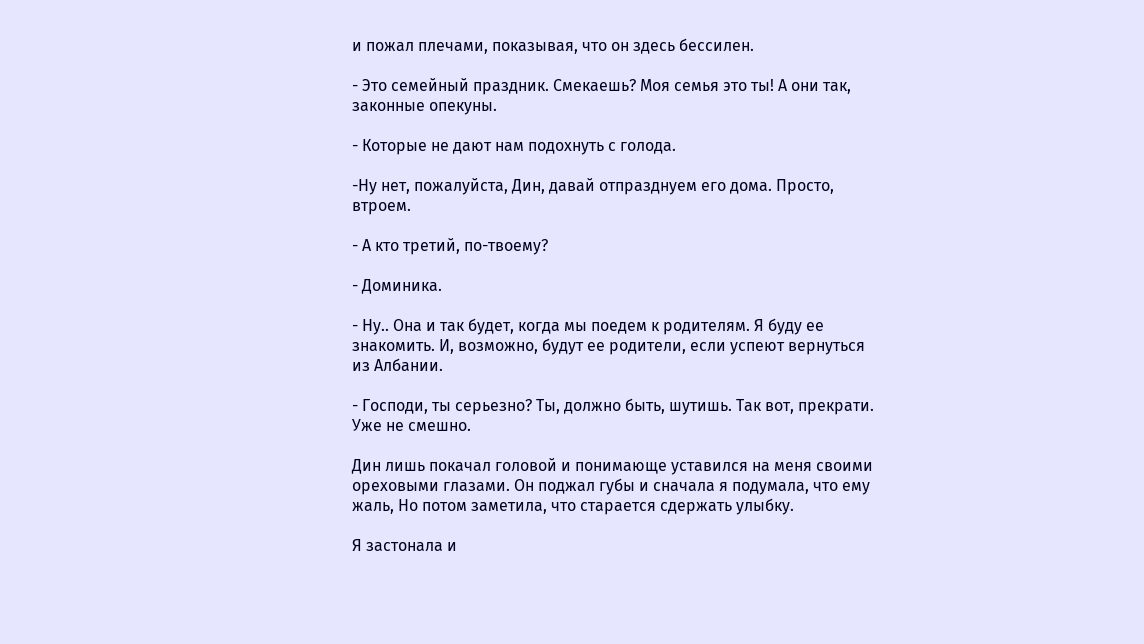и пожал плечами, показывая, что он здесь бессилен.

- Это семейный праздник. Смекаешь? Моя семья это ты! А они так, законные опекуны.

- Которые не дают нам подохнуть с голода.

-Ну нет, пожалуйста, Дин, давай отпразднуем его дома. Просто, втроем.

- А кто третий, по-твоему?

- Доминика.

- Ну.. Она и так будет, когда мы поедем к родителям. Я буду ее знакомить. И, возможно, будут ее родители, если успеют вернуться из Албании.

- Господи, ты серьезно? Ты, должно быть, шутишь. Так вот, прекрати. Уже не смешно.

Дин лишь покачал головой и понимающе уставился на меня своими ореховыми глазами. Он поджал губы и сначала я подумала, что ему жаль, Но потом заметила, что старается сдержать улыбку.

Я застонала и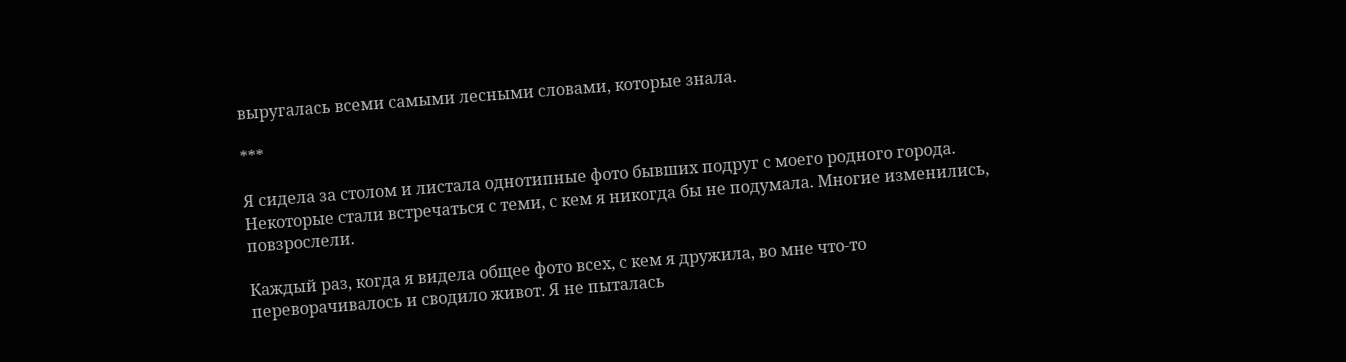выругалась всеми самыми лесными словами, которые знала.

***

Я сидела за столом и листала однотипные фото бывших подруг с моего родного города. Некоторые стали встречаться с теми, с кем я никогда бы не подумала. Многие изменились, повзрослели.

Каждый раз, когда я видела общее фото всех, с кем я дружила, во мне что-то переворачивалось и сводило живот. Я не пыталась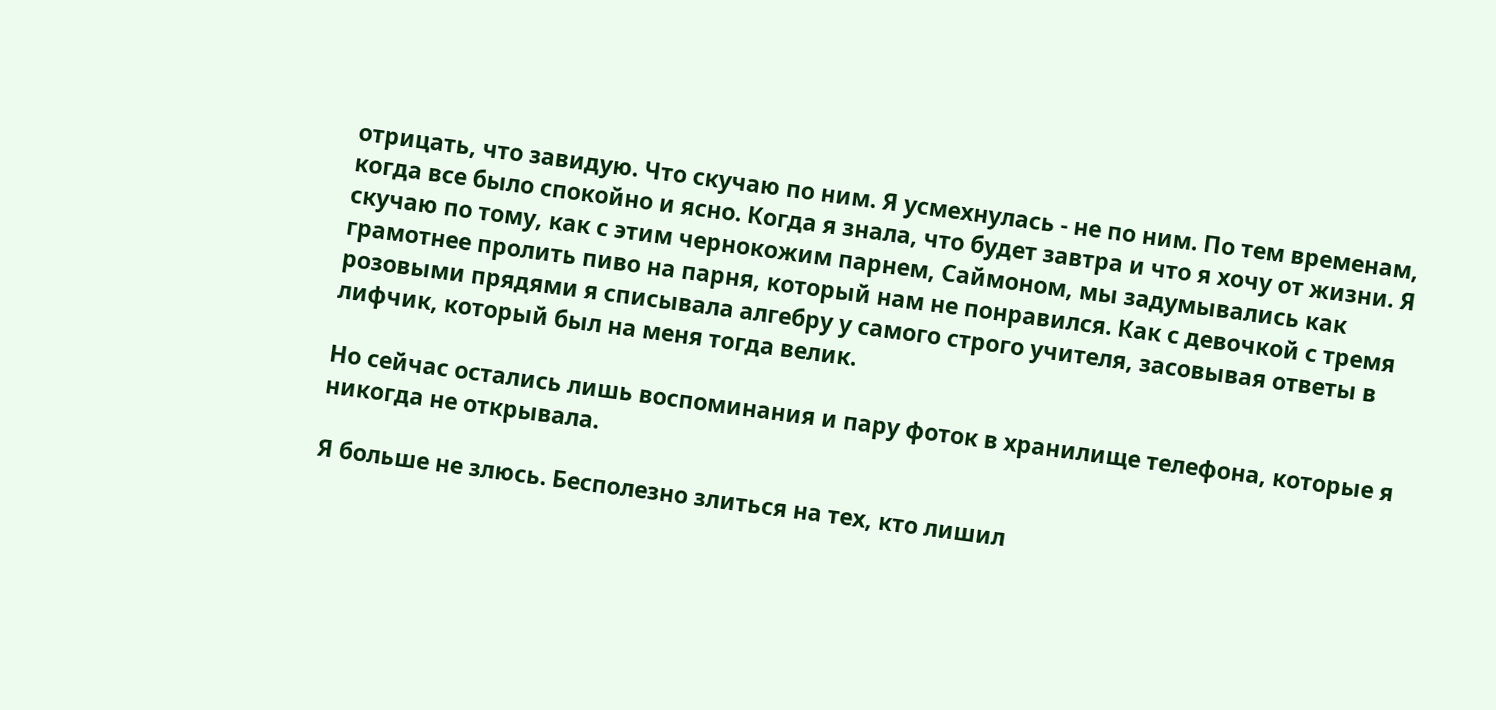отрицать, что завидую. Что скучаю по ним. Я усмехнулась - не по ним. По тем временам, когда все было спокойно и ясно. Когда я знала, что будет завтра и что я хочу от жизни. Я скучаю по тому, как с этим чернокожим парнем, Саймоном, мы задумывались как грамотнее пролить пиво на парня, который нам не понравился. Как с девочкой с тремя розовыми прядями я списывала алгебру у самого строго учителя, засовывая ответы в лифчик, который был на меня тогда велик.

Но сейчас остались лишь воспоминания и пару фоток в хранилище телефона, которые я никогда не открывала.

Я больше не злюсь. Бесполезно злиться на тех, кто лишил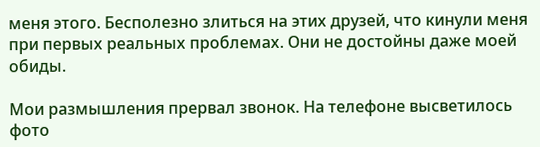меня этого. Бесполезно злиться на этих друзей, что кинули меня при первых реальных проблемах. Они не достойны даже моей обиды.

Мои размышления прервал звонок. На телефоне высветилось фото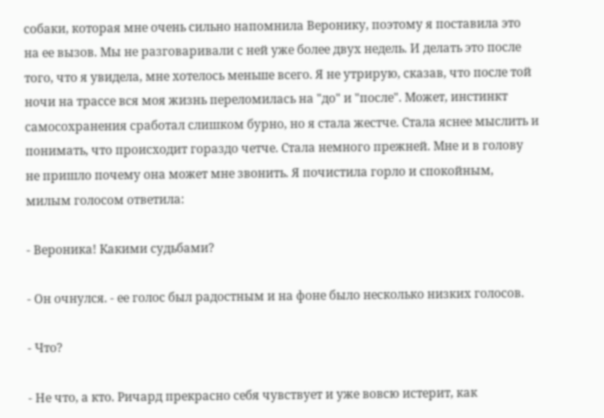собаки, которая мне очень сильно напомнила Веронику, поэтому я поставила это на ее вызов. Мы не разговаривали с ней уже более двух недель. И делать это после того, что я увидела, мне хотелось меньше всего. Я не утрирую, сказав, что после той ночи на трассе вся моя жизнь переломилась на "до" и "после". Может, инстинкт самосохранения сработал слишком бурно, но я стала жестче. Стала яснее мыслить и понимать, что происходит гораздо четче. Стала немного прежней. Мне и в голову не пришло почему она может мне звонить. Я почистила горло и спокойным, милым голосом ответила:

- Вероника! Какими судьбами?

- Он очнулся. - ее голос был радостным и на фоне было несколько низких голосов.

- Что?

- Не что, а кто. Ричард прекрасно себя чувствует и уже вовсю истерит, как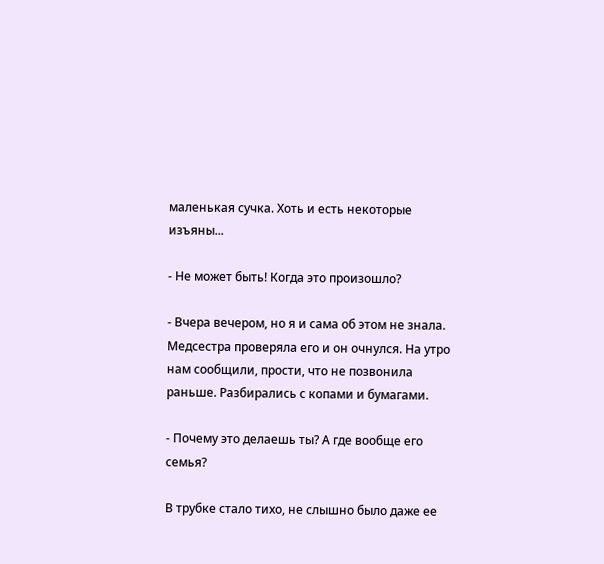маленькая сучка. Хоть и есть некоторые изъяны...

- Не может быть! Когда это произошло?

- Вчера вечером, но я и сама об этом не знала. Медсестра проверяла его и он очнулся. На утро нам сообщили, прости, что не позвонила раньше. Разбирались с копами и бумагами.

- Почему это делаешь ты? А где вообще его семья?

В трубке стало тихо, не слышно было даже ее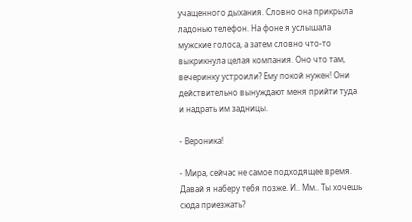учащенного дыхания. Словно она прикрыла ладонью телефон. На фоне я услышала мужские голоса, а затем словно что-то выкрикнула целая компания. Оно что там, вечеринку устроили? Ему покой нужен! Они действительно вынуждают меня прийти туда и надрать им задницы.

- Вероника!

- Мира, сейчас не самое подходящее время. Давай я наберу тебя позже. И.. Мм.. Ты хочешь сюда приезжать?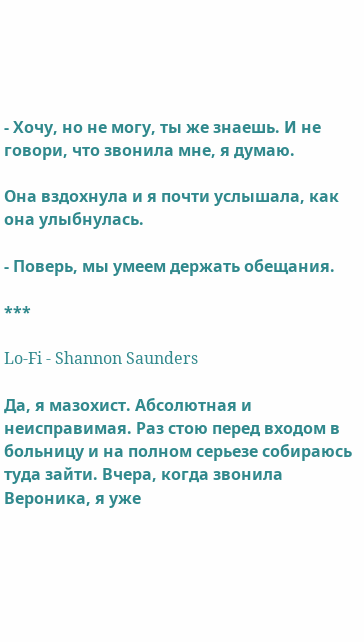- Хочу, но не могу, ты же знаешь. И не говори, что звонила мне, я думаю.

Она вздохнула и я почти услышала, как она улыбнулась.

- Поверь, мы умеем держать обещания.

***

Lo-Fi - Shannon Saunders

Да, я мазохист. Абсолютная и неисправимая. Раз стою перед входом в больницу и на полном серьезе собираюсь туда зайти. Вчера, когда звонила Вероника, я уже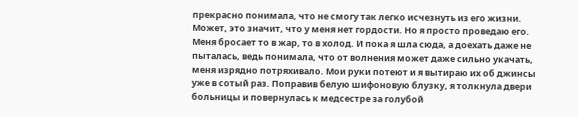прекрасно понимала, что не смогу так легко исчезнуть из его жизни. Может, это значит, что у меня нет гордости. Но я просто проведаю его. Меня бросает то в жар, то в холод. И пока я шла сюда, а доехать даже не пыталась, ведь понимала, что от волнения может даже сильно укачать, меня изрядно потряхивало. Мои руки потеют и я вытираю их об джинсы уже в сотый раз. Поправив белую шифоновую блузку, я толкнула двери больницы и повернулась к медсестре за голубой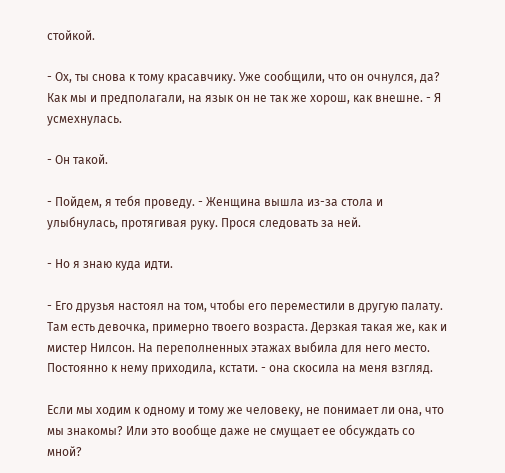стойкой.

- Ох, ты снова к тому красавчику. Уже сообщили, что он очнулся, да? Как мы и предполагали, на язык он не так же хорош, как внешне. - Я усмехнулась.

- Он такой.

- Пойдем, я тебя проведу. - Женщина вышла из-за стола и улыбнулась, протягивая руку. Прося следовать за ней.

- Но я знаю куда идти.

- Его друзья настоял на том, чтобы его переместили в другую палату. Там есть девочка, примерно твоего возраста. Дерзкая такая же, как и мистер Нилсон. На переполненных этажах выбила для него место. Постоянно к нему приходила, кстати. - она скосила на меня взгляд.

Если мы ходим к одному и тому же человеку, не понимает ли она, что мы знакомы? Или это вообще даже не смущает ее обсуждать со мной?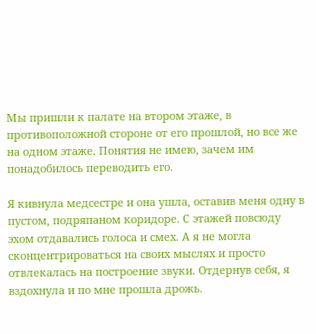Мы пришли к палате на втором этаже, в противоположной стороне от его прошлой, но все же на одном этаже. Понятия не имею, зачем им понадобилось переводить его.

Я кивнула медсестре и она ушла, оставив меня одну в пустом, подряпаном коридоре. С этажей повсюду эхом отдавались голоса и смех. А я не могла сконцентрироваться на своих мыслях и просто отвлекалась на построение звуки. Отдернув себя, я вздохнула и по мне прошла дрожь.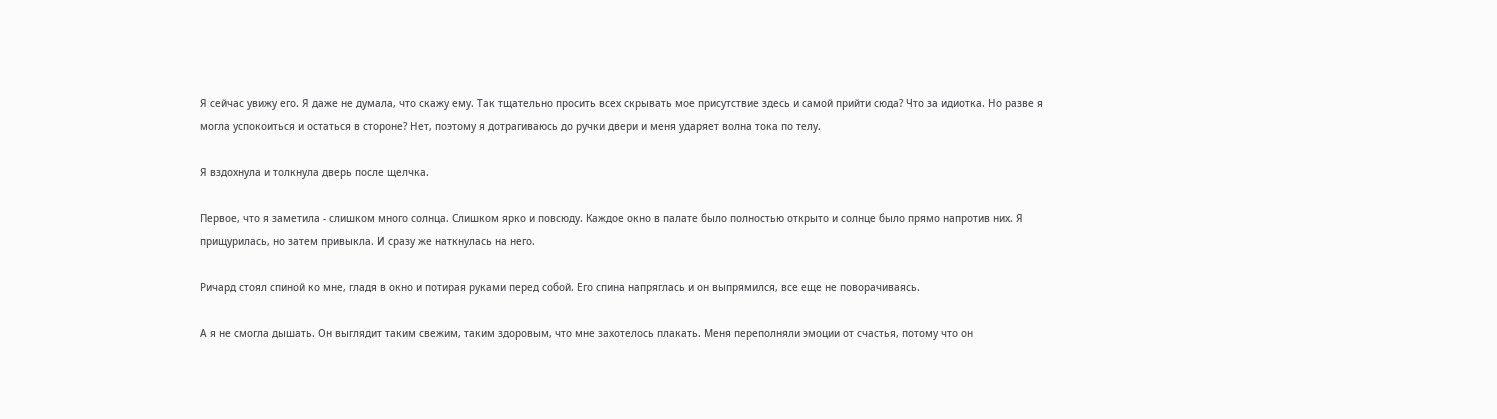Я сейчас увижу его. Я даже не думала, что скажу ему. Так тщательно просить всех скрывать мое присутствие здесь и самой прийти сюда? Что за идиотка. Но разве я могла успокоиться и остаться в стороне? Нет, поэтому я дотрагиваюсь до ручки двери и меня ударяет волна тока по телу.

Я вздохнула и толкнула дверь после щелчка.

Первое, что я заметила - слишком много солнца. Слишком ярко и повсюду. Каждое окно в палате было полностью открыто и солнце было прямо напротив них. Я прищурилась, но затем привыкла. И сразу же наткнулась на него.

Ричард стоял спиной ко мне, гладя в окно и потирая руками перед собой. Его спина напряглась и он выпрямился, все еще не поворачиваясь.

А я не смогла дышать. Он выглядит таким свежим, таким здоровым, что мне захотелось плакать. Меня переполняли эмоции от счастья, потому что он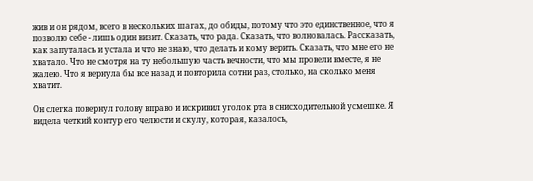жив и он рядом, всего в нескольких шагах, до обиды, потому что это единственное, что я позволю себе - лишь один визит. Сказать, что рада. Сказать, что волновалась. Рассказать, как запуталась и устала и что не знаю, что делать и кому верить. Сказать, что мне его не хватало. Что не смотря на ту небольшую часть вечности, что мы провели вместе, я не жалею. Что я вернула бы все назад и повторила сотни раз, столько, на сколько меня хватит.

Он слегка повернул голову вправо и искривил уголок рта в снисходительной усмешке. Я видела четкий контур его челюсти и скулу, которая, казалось,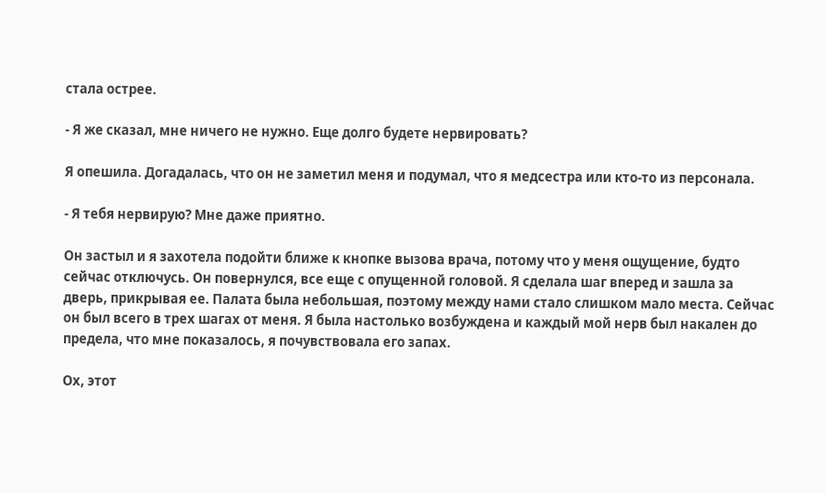стала острее.

- Я же сказал, мне ничего не нужно. Еще долго будете нервировать?

Я опешила. Догадалась, что он не заметил меня и подумал, что я медсестра или кто-то из персонала.

- Я тебя нервирую? Мне даже приятно.

Он застыл и я захотела подойти ближе к кнопке вызова врача, потому что у меня ощущение, будто сейчас отключусь. Он повернулся, все еще с опущенной головой. Я сделала шаг вперед и зашла за дверь, прикрывая ее. Палата была небольшая, поэтому между нами стало слишком мало места. Сейчас он был всего в трех шагах от меня. Я была настолько возбуждена и каждый мой нерв был накален до предела, что мне показалось, я почувствовала его запах.

Ох, этот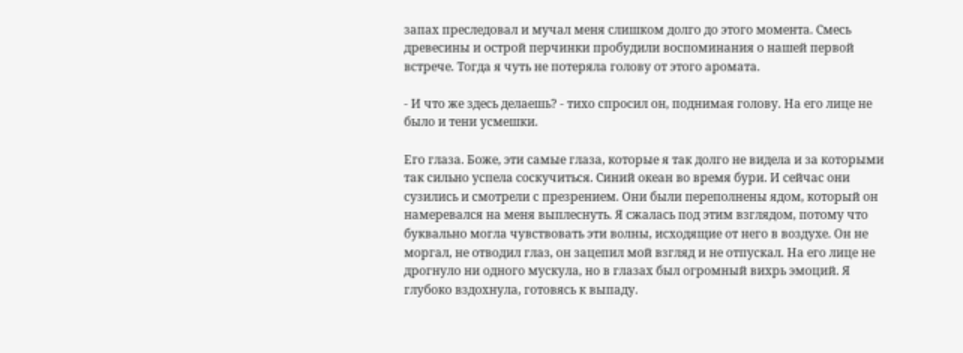запах преследовал и мучал меня слишком долго до этого момента. Смесь древесины и острой перчинки пробудили воспоминания о нашей первой встрече. Тогда я чуть не потеряла голову от этого аромата.

- И что же здесь делаешь? - тихо спросил он, поднимая голову. На его лице не было и тени усмешки.

Его глаза. Боже, эти самые глаза, которые я так долго не видела и за которыми так сильно успела соскучиться. Синий океан во время бури. И сейчас они сузились и смотрели с презрением. Они были переполнены ядом, который он намеревался на меня выплеснуть. Я сжалась под этим взглядом, потому что буквально могла чувствовать эти волны, исходящие от него в воздухе. Он не моргал, не отводил глаз, он зацепил мой взгляд и не отпускал. На его лице не дрогнуло ни одного мускула, но в глазах был огромный вихрь эмоций. Я глубоко вздохнула, готовясь к выпаду.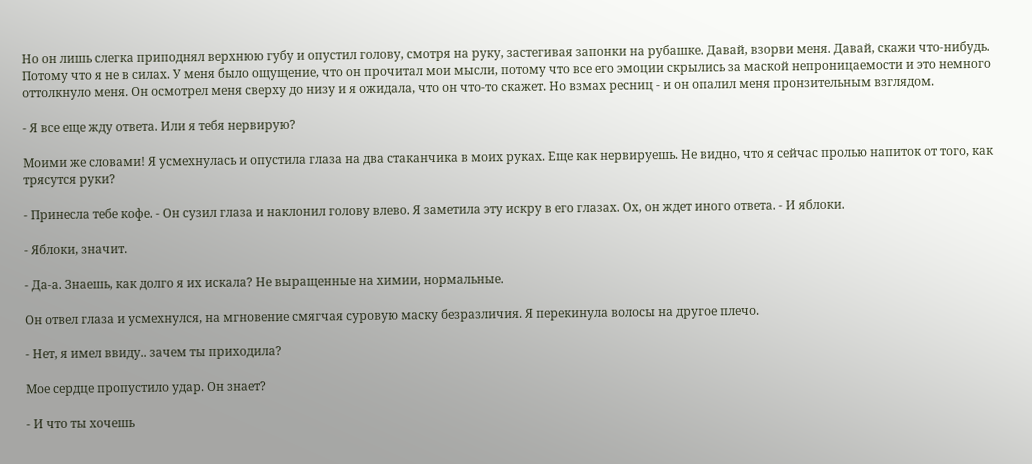Но он лишь слегка приподнял верхнюю губу и опустил голову, смотря на руку, застегивая запонки на рубашке. Давай, взорви меня. Давай, скажи что-нибудь. Потому что я не в силах. У меня было ощущение, что он прочитал мои мысли, потому что все его эмоции скрылись за маской непроницаемости и это немного оттолкнуло меня. Он осмотрел меня сверху до низу и я ожидала, что он что-то скажет. Но взмах ресниц - и он опалил меня пронзительным взглядом.

- Я все еще жду ответа. Или я тебя нервирую?

Моими же словами! Я усмехнулась и опустила глаза на два стаканчика в моих руках. Еще как нервируешь. Не видно, что я сейчас пролью напиток от того, как трясутся руки?

- Принесла тебе кофе. - Он сузил глаза и наклонил голову влево. Я заметила эту искру в его глазах. Ох, он ждет иного ответа. - И яблоки.

- Яблоки, значит.

- Да-а. Знаешь, как долго я их искала? Не выращенные на химии, нормальные.

Он отвел глаза и усмехнулся, на мгновение смягчая суровую маску безразличия. Я перекинула волосы на другое плечо.

- Нет, я имел ввиду.. зачем ты приходила?

Мое сердце пропустило удар. Он знает?

- И что ты хочешь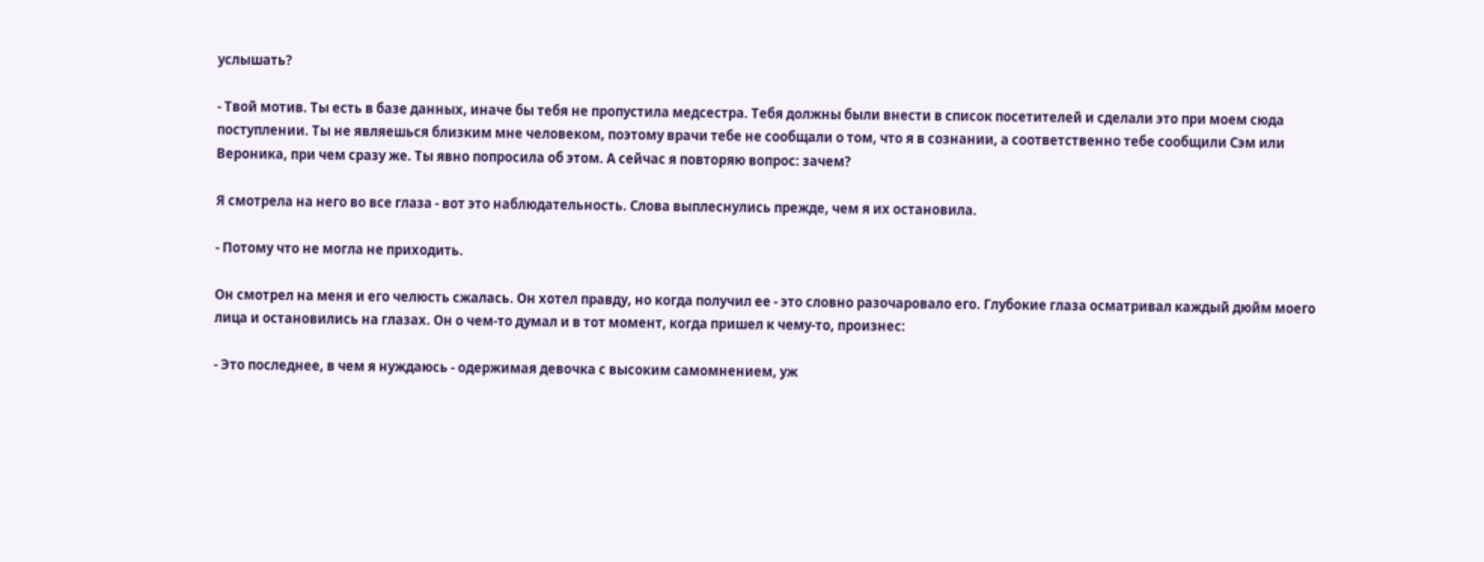услышать?

- Твой мотив. Ты есть в базе данных, иначе бы тебя не пропустила медсестра. Тебя должны были внести в список посетителей и сделали это при моем сюда поступлении. Ты не являешься близким мне человеком, поэтому врачи тебе не сообщали о том, что я в сознании, а соответственно тебе сообщили Сэм или Вероника, при чем сразу же. Ты явно попросила об этом. А сейчас я повторяю вопрос: зачем?

Я смотрела на него во все глаза - вот это наблюдательность. Слова выплеснулись прежде, чем я их остановила.

- Потому что не могла не приходить.

Он смотрел на меня и его челюсть сжалась. Он хотел правду, но когда получил ее - это словно разочаровало его. Глубокие глаза осматривал каждый дюйм моего лица и остановились на глазах. Он о чем-то думал и в тот момент, когда пришел к чему-то, произнес:

- Это последнее, в чем я нуждаюсь - одержимая девочка с высоким самомнением, уж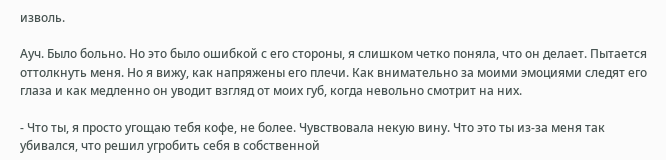изволь.

Ауч. Было больно. Но это было ошибкой с его стороны, я слишком четко поняла, что он делает. Пытается оттолкнуть меня. Но я вижу, как напряжены его плечи. Как внимательно за моими эмоциями следят его глаза и как медленно он уводит взгляд от моих губ, когда невольно смотрит на них.

- Что ты, я просто угощаю тебя кофе, не более. Чувствовала некую вину. Что это ты из-за меня так убивался, что решил угробить себя в собственной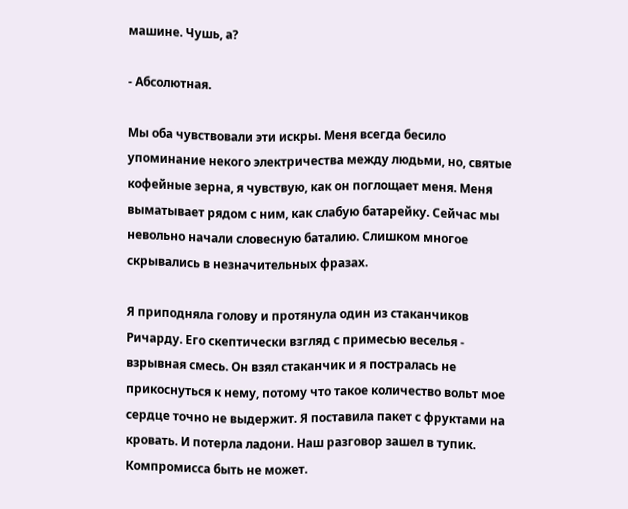машине. Чушь, а?

- Абсолютная.

Мы оба чувствовали эти искры. Меня всегда бесило упоминание некого электричества между людьми, но, святые кофейные зерна, я чувствую, как он поглощает меня. Меня выматывает рядом с ним, как слабую батарейку. Сейчас мы невольно начали словесную баталию. Слишком многое скрывались в незначительных фразах.

Я приподняла голову и протянула один из стаканчиков Ричарду. Его скептически взгляд с примесью веселья - взрывная смесь. Он взял стаканчик и я постралась не прикоснуться к нему, потому что такое количество вольт мое сердце точно не выдержит. Я поставила пакет с фруктами на кровать. И потерла ладони. Наш разговор зашел в тупик. Компромисса быть не может.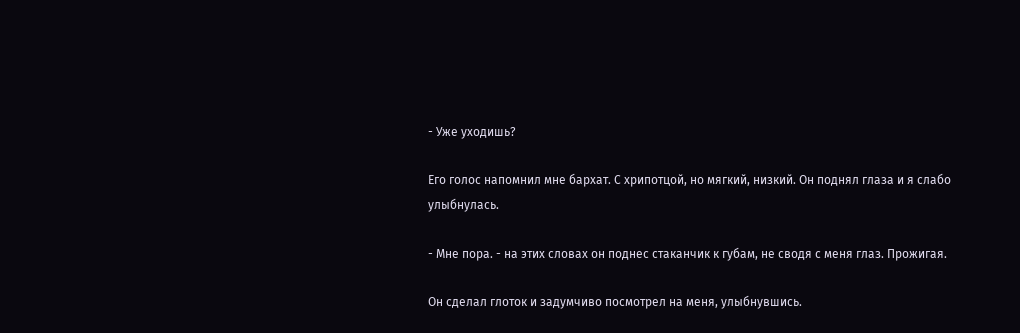- Уже уходишь?

Его голос напомнил мне бархат. С хрипотцой, но мягкий, низкий. Он поднял глаза и я слабо улыбнулась.

- Мне пора. - на этих словах он поднес стаканчик к губам, не сводя с меня глаз. Прожигая.

Он сделал глоток и задумчиво посмотрел на меня, улыбнувшись.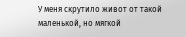У меня скрутило живот от такой маленькой, но мягкой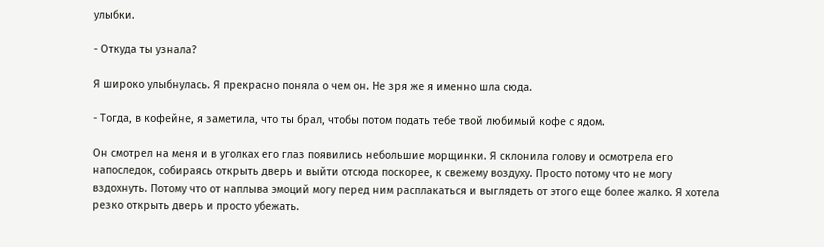улыбки.

- Откуда ты узнала?

Я широко улыбнулась. Я прекрасно поняла о чем он. Не зря же я именно шла сюда.

- Тогда, в кофейне, я заметила, что ты брал, чтобы потом подать тебе твой любимый кофе с ядом.

Он смотрел на меня и в уголках его глаз появились небольшие морщинки. Я склонила голову и осмотрела его напоследок, собираясь открыть дверь и выйти отсюда поскорее, к свежему воздуху. Просто потому что не могу вздохнуть. Потому что от наплыва эмоций могу перед ним расплакаться и выглядеть от этого еще более жалко. Я хотела резко открыть дверь и просто убежать.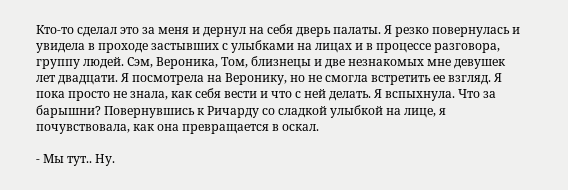Кто-то сделал это за меня и дернул на себя дверь палаты. Я резко повернулась и увидела в проходе застывших с улыбками на лицах и в процессе разговора, группу людей. Сэм, Вероника, Том, близнецы и две незнакомых мне девушек лет двадцати. Я посмотрела на Веронику, но не смогла встретить ее взгляд. Я пока просто не знала, как себя вести и что с ней делать. Я вспыхнула. Что за барышни? Повернувшись к Ричарду со сладкой улыбкой на лице, я почувствовала, как она превращается в оскал.

- Мы тут.. Ну.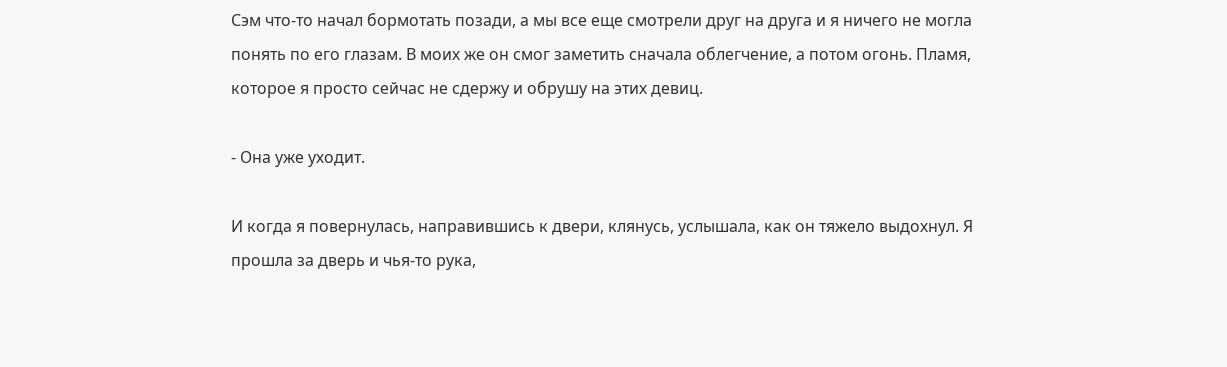Сэм что-то начал бормотать позади, а мы все еще смотрели друг на друга и я ничего не могла понять по его глазам. В моих же он смог заметить сначала облегчение, а потом огонь. Пламя, которое я просто сейчас не сдержу и обрушу на этих девиц.

- Она уже уходит.

И когда я повернулась, направившись к двери, клянусь, услышала, как он тяжело выдохнул. Я прошла за дверь и чья-то рука,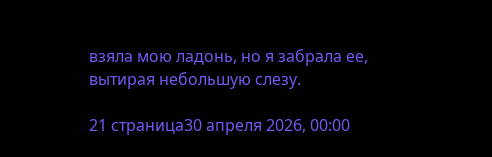взяла мою ладонь, но я забрала ее, вытирая небольшую слезу.

21 страница30 апреля 2026, 00:00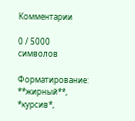Комментарии

0 / 5000 символов

Форматирование: **жирный**, *курсив*,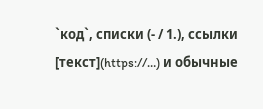`код`, списки (- / 1.), ссылки [текст](https://…) и обычные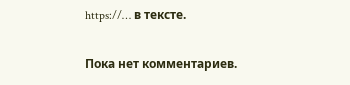https://… в тексте.

Пока нет комментариев.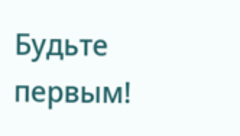Будьте первым!